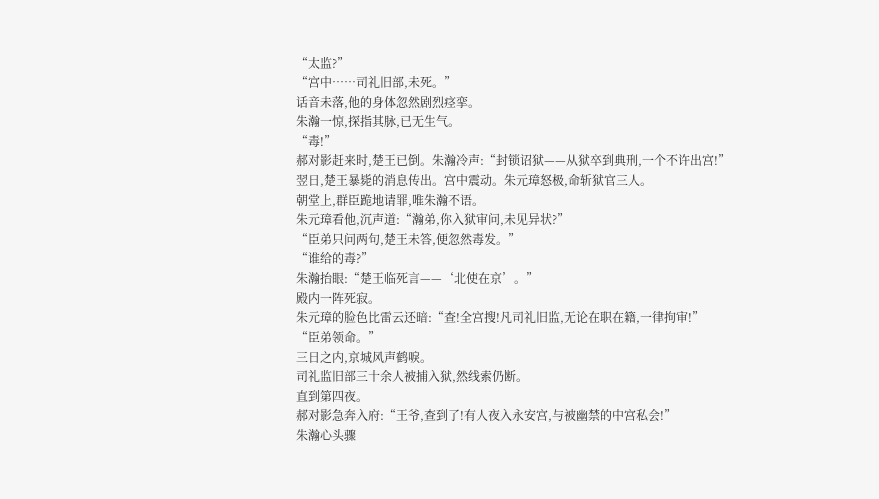“太监?”
“宫中……司礼旧部,未死。”
话音未落,他的身体忽然剧烈痉挛。
朱瀚一惊,探指其脉,已无生气。
“毒!”
郝对影赶来时,楚王已倒。朱瀚冷声:“封锁诏狱——从狱卒到典刑,一个不许出宫!”
翌日,楚王暴毙的消息传出。宫中震动。朱元璋怒极,命斩狱官三人。
朝堂上,群臣跪地请罪,唯朱瀚不语。
朱元璋看他,沉声道:“瀚弟,你入狱审问,未见异状?”
“臣弟只问两句,楚王未答,便忽然毒发。”
“谁给的毒?”
朱瀚抬眼:“楚王临死言——‘北使在京’。”
殿内一阵死寂。
朱元璋的脸色比雷云还暗:“查!全宫搜!凡司礼旧监,无论在职在籍,一律拘审!”
“臣弟领命。”
三日之内,京城风声鹤唳。
司礼监旧部三十余人被捕入狱,然线索仍断。
直到第四夜。
郝对影急奔入府:“王爷,查到了!有人夜入永安宫,与被幽禁的中宫私会!”
朱瀚心头骤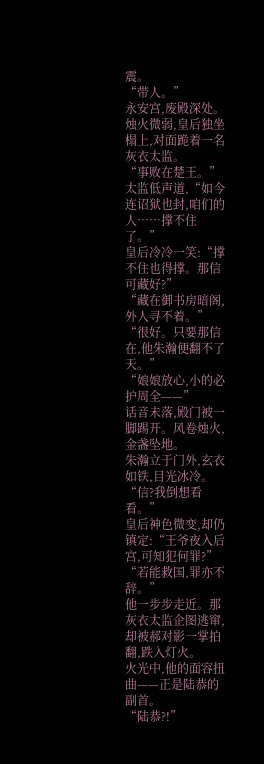震。
“带人。”
永安宫,废殿深处。烛火微弱,皇后独坐榻上,对面跪着一名灰衣太监。
“事败在楚王。”太监低声道,“如今连诏狱也封,咱们的人……撑不住了。”
皇后冷冷一笑:“撑不住也得撑。那信可藏好?”
“藏在御书房暗阁,外人寻不着。”
“很好。只要那信在,他朱瀚便翻不了天。”
“娘娘放心,小的必护周全——”
话音未落,殿门被一脚踢开。风卷烛火,金盏坠地。
朱瀚立于门外,玄衣如铁,目光冰冷。
“信?我倒想看看。”
皇后神色微变,却仍镇定:“王爷夜入后宫,可知犯何罪?”
“若能救国,罪亦不辞。”
他一步步走近。那灰衣太监企图逃窜,却被郝对影一掌拍翻,跌入灯火。
火光中,他的面容扭曲——正是陆恭的副首。
“陆恭?!”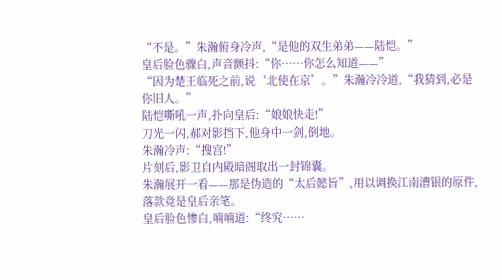“不是。”朱瀚俯身冷声,“是他的双生弟弟——陆恺。”
皇后脸色骤白,声音颤抖:“你……你怎么知道——”
“因为楚王临死之前,说‘北使在京’。”朱瀚冷冷道,“我猜到,必是你旧人。”
陆恺嘶吼一声,扑向皇后:“娘娘快走!”
刀光一闪,郝对影挡下,他身中一剑,倒地。
朱瀚冷声:“搜宫!”
片刻后,影卫自内殿暗阁取出一封锦囊。
朱瀚展开一看——那是伪造的“太后懿旨”,用以调换江南漕银的原件,落款竟是皇后亲笔。
皇后脸色惨白,喃喃道:“终究……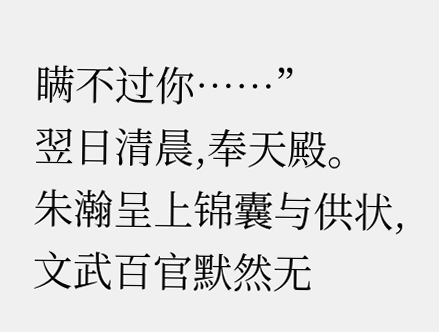瞒不过你……”
翌日清晨,奉天殿。
朱瀚呈上锦囊与供状,文武百官默然无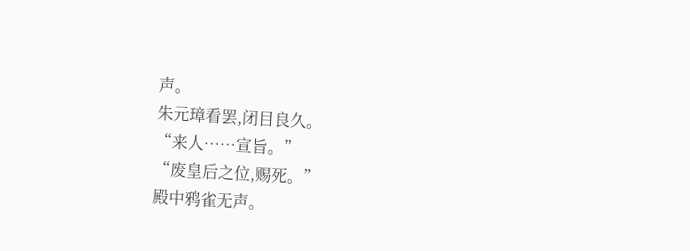声。
朱元璋看罢,闭目良久。
“来人……宣旨。”
“废皇后之位,赐死。”
殿中鸦雀无声。